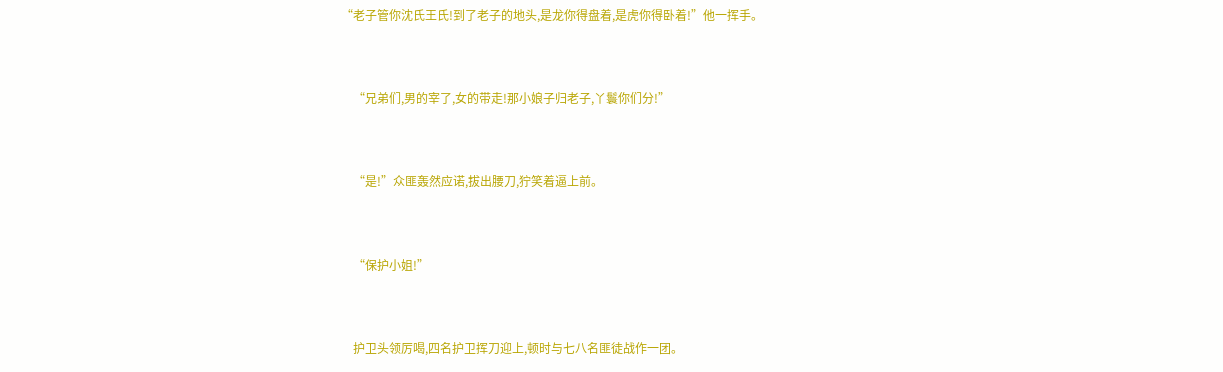“老子管你沈氏王氏!到了老子的地头,是龙你得盘着,是虎你得卧着!”他一挥手。


    “兄弟们,男的宰了,女的带走!那小娘子归老子,丫鬟你们分!”


    “是!”众匪轰然应诺,拔出腰刀,狞笑着逼上前。


    “保护小姐!”


    护卫头领厉喝,四名护卫挥刀迎上,顿时与七八名匪徒战作一团。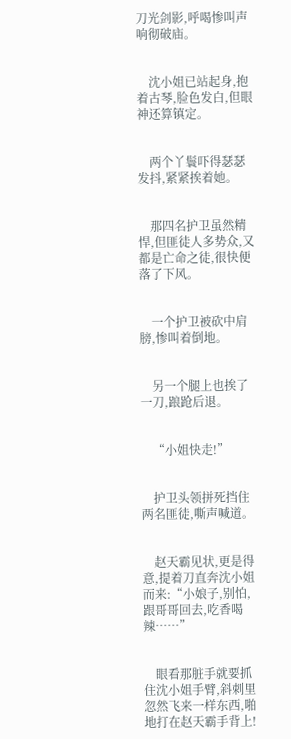刀光剑影,呼喝惨叫声响彻破庙。


    沈小姐已站起身,抱着古琴,脸色发白,但眼神还算镇定。


    两个丫鬟吓得瑟瑟发抖,紧紧挨着她。


    那四名护卫虽然精悍,但匪徒人多势众,又都是亡命之徒,很快便落了下风。


    一个护卫被砍中肩膀,惨叫着倒地。


    另一个腿上也挨了一刀,踉跄后退。


    “小姐快走!”


    护卫头领拼死挡住两名匪徒,嘶声喊道。


    赵天霸见状,更是得意,提着刀直奔沈小姐而来:“小娘子,别怕,跟哥哥回去,吃香喝辣……”


    眼看那脏手就要抓住沈小姐手臂,斜刺里忽然飞来一样东西,啪地打在赵天霸手背上!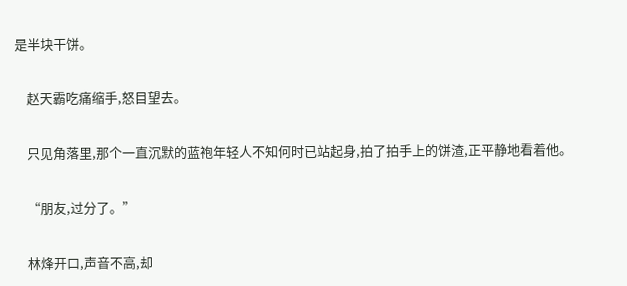是半块干饼。


    赵天霸吃痛缩手,怒目望去。


    只见角落里,那个一直沉默的蓝袍年轻人不知何时已站起身,拍了拍手上的饼渣,正平静地看着他。


    “朋友,过分了。”


    林烽开口,声音不高,却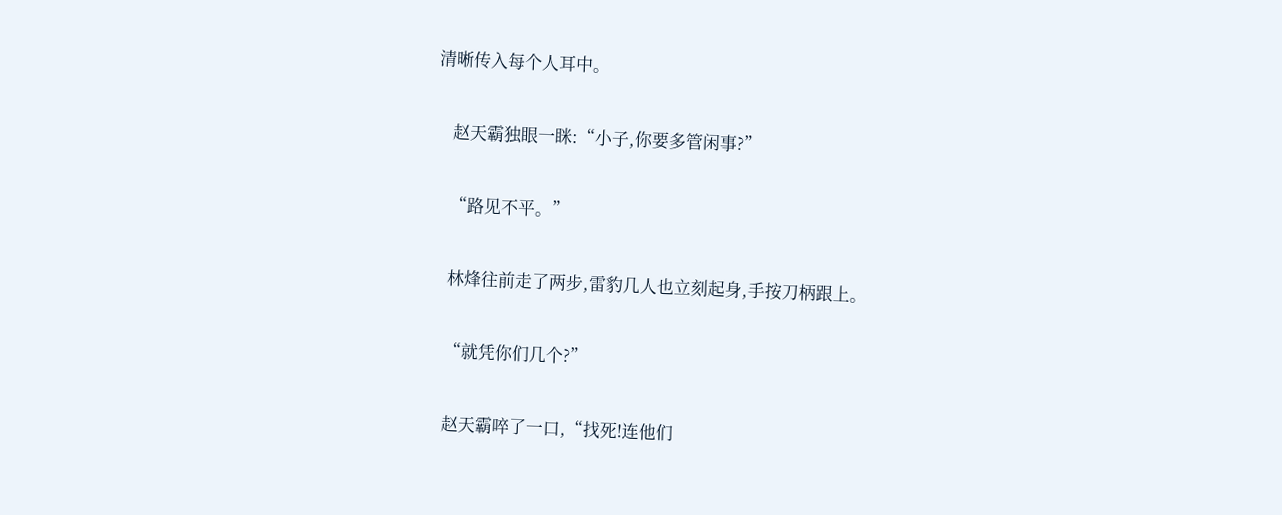清晰传入每个人耳中。


    赵天霸独眼一眯:“小子,你要多管闲事?”


    “路见不平。”


    林烽往前走了两步,雷豹几人也立刻起身,手按刀柄跟上。


    “就凭你们几个?”


    赵天霸啐了一口,“找死!连他们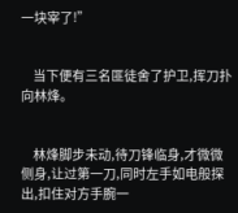一块宰了!”


    当下便有三名匪徒舍了护卫,挥刀扑向林烽。


    林烽脚步未动,待刀锋临身,才微微侧身,让过第一刀,同时左手如电般探出,扣住对方手腕一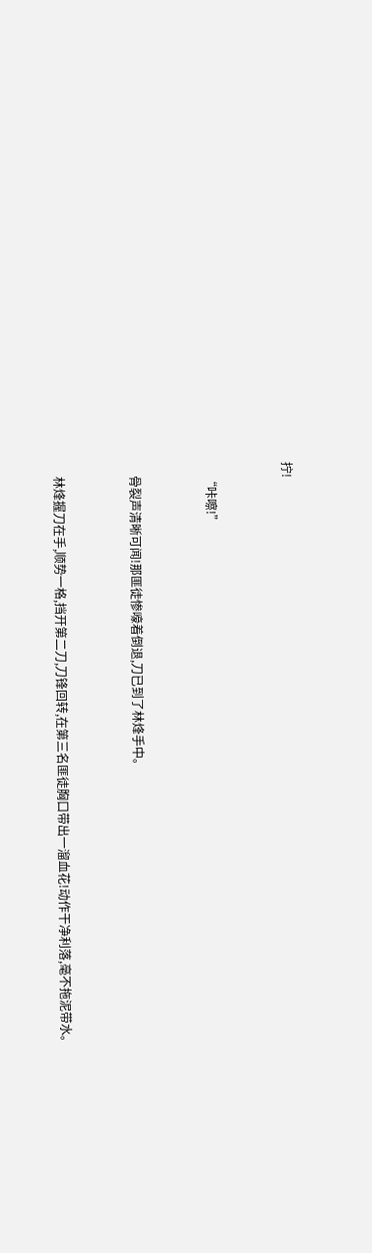拧!


    “咔嚓!”


    骨裂声清晰可闻!那匪徒惨嚎着倒退,刀已到了林烽手中。


    林烽握刀在手,顺势一格,挡开第二刀,刀锋回转,在第三名匪徒胸口带出一溜血花!动作干净利落,毫不拖泥带水。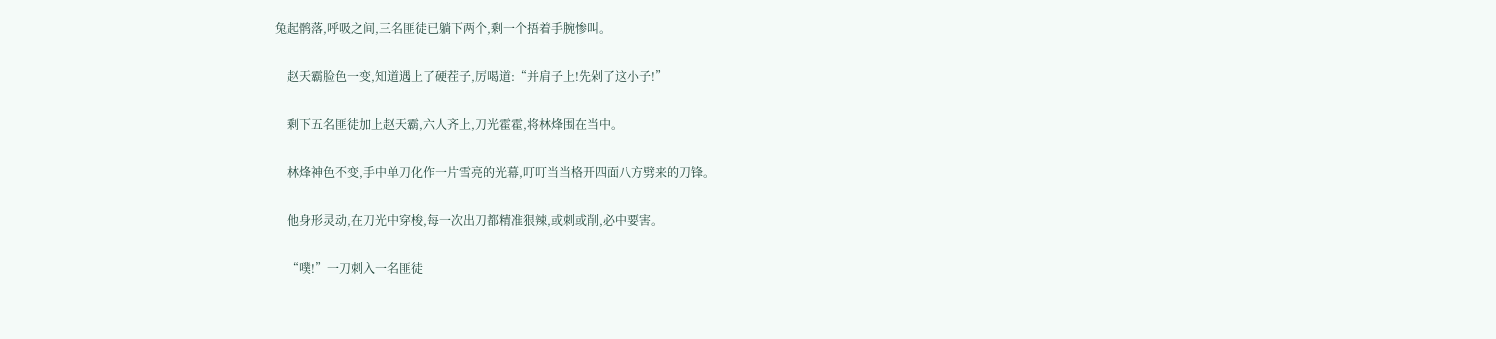兔起鹘落,呼吸之间,三名匪徒已躺下两个,剩一个捂着手腕惨叫。


    赵天霸脸色一变,知道遇上了硬茬子,厉喝道:“并肩子上!先剁了这小子!”


    剩下五名匪徒加上赵天霸,六人齐上,刀光霍霍,将林烽围在当中。


    林烽神色不变,手中单刀化作一片雪亮的光幕,叮叮当当格开四面八方劈来的刀锋。


    他身形灵动,在刀光中穿梭,每一次出刀都精准狠辣,或刺或削,必中要害。


    “噗!”一刀刺入一名匪徒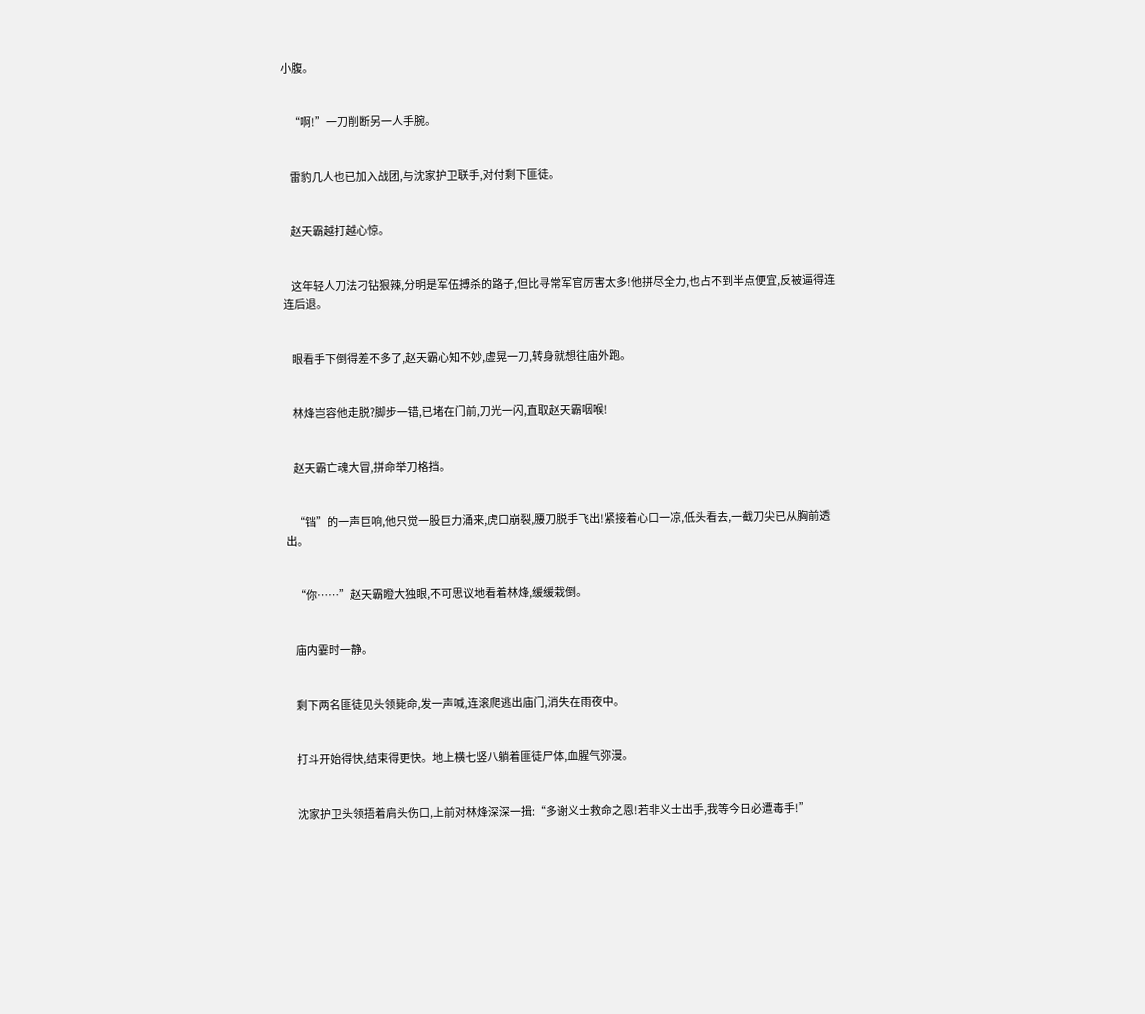小腹。


    “啊!”一刀削断另一人手腕。


    雷豹几人也已加入战团,与沈家护卫联手,对付剩下匪徒。


    赵天霸越打越心惊。


    这年轻人刀法刁钻狠辣,分明是军伍搏杀的路子,但比寻常军官厉害太多!他拼尽全力,也占不到半点便宜,反被逼得连连后退。


    眼看手下倒得差不多了,赵天霸心知不妙,虚晃一刀,转身就想往庙外跑。


    林烽岂容他走脱?脚步一错,已堵在门前,刀光一闪,直取赵天霸咽喉!


    赵天霸亡魂大冒,拼命举刀格挡。


    “铛”的一声巨响,他只觉一股巨力涌来,虎口崩裂,腰刀脱手飞出!紧接着心口一凉,低头看去,一截刀尖已从胸前透出。


    “你……”赵天霸瞪大独眼,不可思议地看着林烽,缓缓栽倒。


    庙内霎时一静。


    剩下两名匪徒见头领毙命,发一声喊,连滚爬逃出庙门,消失在雨夜中。


    打斗开始得快,结束得更快。地上横七竖八躺着匪徒尸体,血腥气弥漫。


    沈家护卫头领捂着肩头伤口,上前对林烽深深一揖:“多谢义士救命之恩!若非义士出手,我等今日必遭毒手!”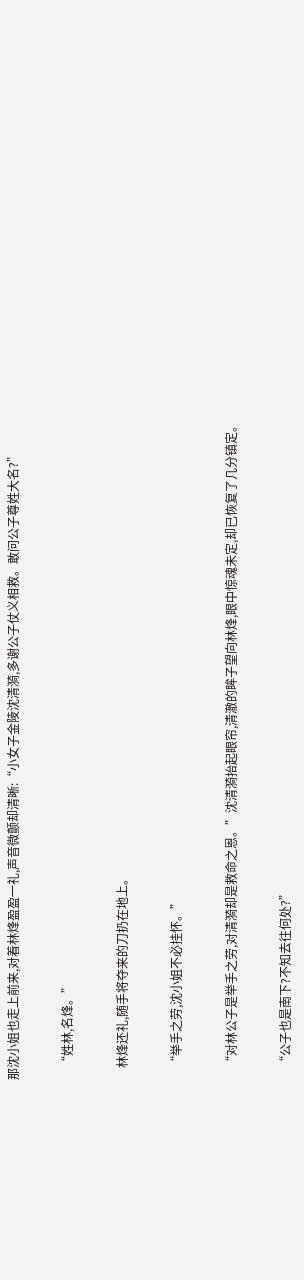那沈小姐也走上前来,对着林烽盈盈一礼,声音微颤却清晰:“小女子金陵沈清漪,多谢公子仗义相救。敢问公子尊姓大名?”


    “姓林,名烽。”


    林烽还礼,随手将夺来的刀扔在地上。


    “举手之劳,沈小姐不必挂怀。”


    “对林公子是举手之劳,对清漪却是救命之恩。”沈清漪抬起眼帘,清澈的眸子望向林烽,眼中惊魂未定,却已恢复了几分镇定。


    “公子也是南下?不知去往何处?”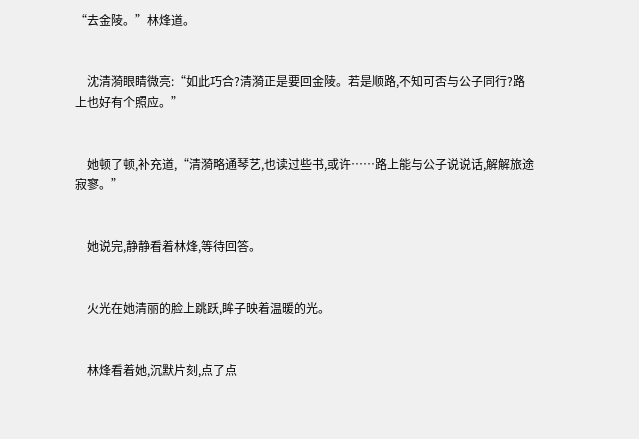“去金陵。”林烽道。


    沈清漪眼睛微亮:“如此巧合?清漪正是要回金陵。若是顺路,不知可否与公子同行?路上也好有个照应。”


    她顿了顿,补充道,“清漪略通琴艺,也读过些书,或许……路上能与公子说说话,解解旅途寂寥。”


    她说完,静静看着林烽,等待回答。


    火光在她清丽的脸上跳跃,眸子映着温暖的光。


    林烽看着她,沉默片刻,点了点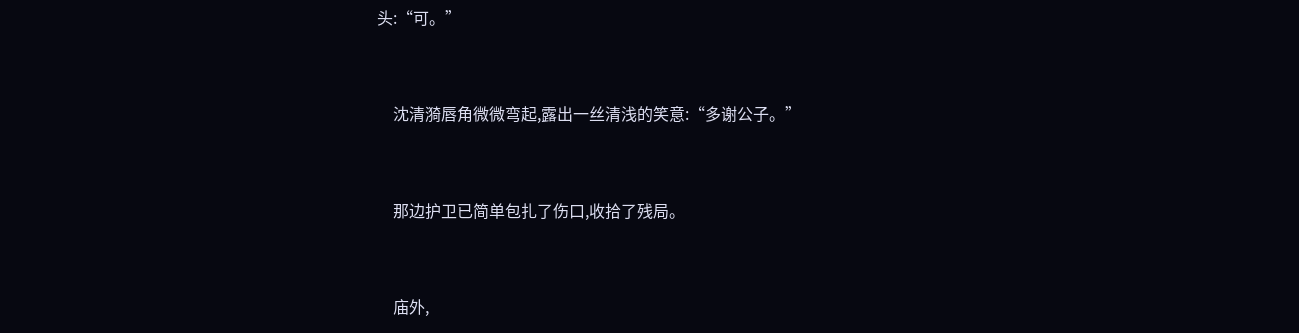头:“可。”


    沈清漪唇角微微弯起,露出一丝清浅的笑意:“多谢公子。”


    那边护卫已简单包扎了伤口,收拾了残局。


    庙外,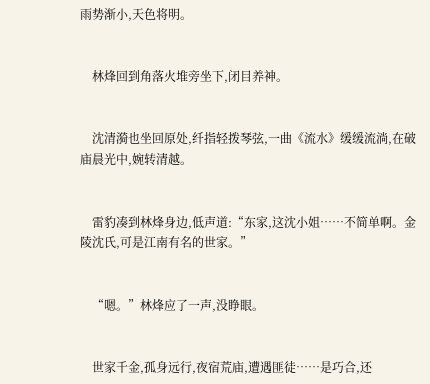雨势渐小,天色将明。


    林烽回到角落火堆旁坐下,闭目养神。


    沈清漪也坐回原处,纤指轻拨琴弦,一曲《流水》缓缓流淌,在破庙晨光中,婉转清越。


    雷豹凑到林烽身边,低声道:“东家,这沈小姐……不简单啊。金陵沈氏,可是江南有名的世家。”


    “嗯。”林烽应了一声,没睁眼。


    世家千金,孤身远行,夜宿荒庙,遭遇匪徒……是巧合,还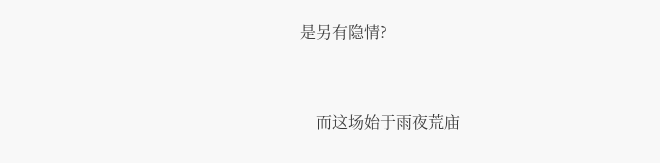是另有隐情?


    而这场始于雨夜荒庙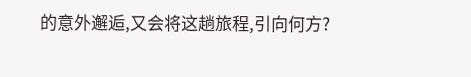的意外邂逅,又会将这趟旅程,引向何方?